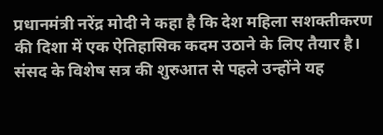प्रधानमंत्री नरेंद्र मोदी ने कहा है कि देश महिला सशक्तीकरण की दिशा में एक ऐतिहासिक कदम उठाने के लिए तैयार है। संसद के विशेष सत्र की शुरुआत से पहले उन्होंने यह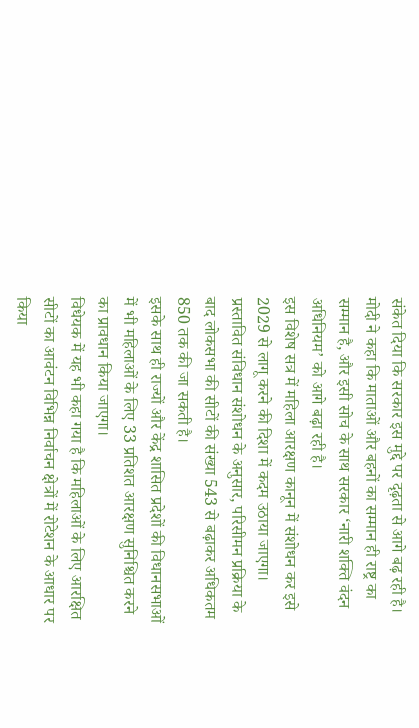संकेत दिया कि सरकार इस मुद्दे पर दृढ़ता से आगे बढ़ रही है।
मोदी ने कहा कि माताओं और बहनों का सम्मान ही राष्ट्र का सम्मान है, और इसी सोच के साथ सरकार ‘नारी शक्ति वंदन अधिनियम’ को आगे बढ़ा रही है।
इस विशेष सत्र में महिला आरक्षण कानून में संशोधन कर इसे 2029 से लागू करने की दिशा में कदम उठाया जाएगा। प्रस्तावित संविधान संशोधन के अनुसार, परिसीमन प्रक्रिया के बाद लोकसभा की सीटों की संख्या 543 से बढ़ाकर अधिकतम 850 तक की जा सकती है।
इसके साथ ही राज्यों और केंद्र शासित प्रदेशों की विधानसभाओं में भी महिलाओं के लिए 33 प्रतिशत आरक्षण सुनिश्चित करने का प्रावधान किया जाएगा।
विधेयक में यह भी कहा गया है कि महिलाओं के लिए आरक्षित सीटों का आवंटन विभिन्न निर्वाचन क्षेत्रों में रोटेशन के आधार पर किया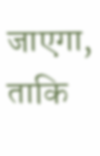जाएगा, ताकि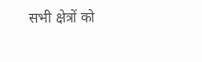सभी क्षेत्रों को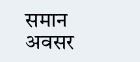समान अवसर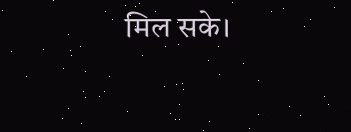मिल सके।